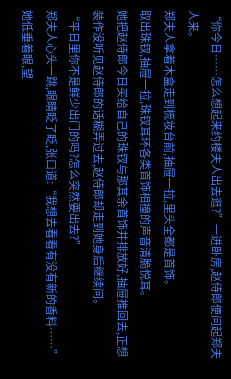“你今日……怎么想起来约楼夫人出去逛?”一进卧房,赵侍郎便问起郑夫人来。
郑夫人拿着木盒走到梳妆台前,抽屉一拉,里头全都是首饰。
取出珠钗,抽屉一拉,珠钗耳环各类首饰相撞的声音清脆悦耳。
她把赵侍郎今日买给自己的珠钗与那其余首饰并排放好,抽屉推回去,正想装作没听见赵侍郎的话糊弄过去,赵侍郎却走到她身后继续问。
“平日里你不是鲜少出门的吗?怎么突然要出去?”
郑夫人心头一跳,眼睛眨了眨,张口道:“我想去看看有没有新的香料……”
她低垂着眼,望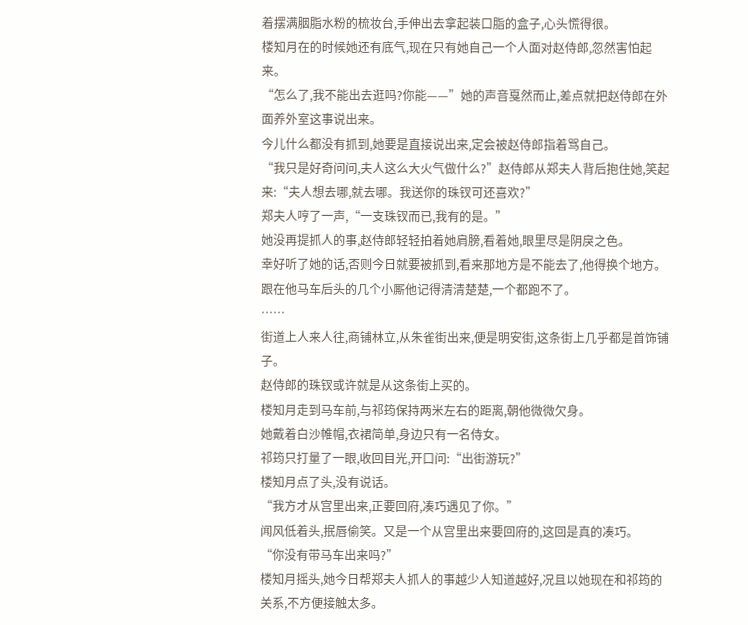着摆满胭脂水粉的梳妆台,手伸出去拿起装口脂的盒子,心头慌得很。
楼知月在的时候她还有底气,现在只有她自己一个人面对赵侍郎,忽然害怕起来。
“怎么了,我不能出去逛吗?你能——”她的声音戛然而止,差点就把赵侍郎在外面养外室这事说出来。
今儿什么都没有抓到,她要是直接说出来,定会被赵侍郎指着骂自己。
“我只是好奇问问,夫人这么大火气做什么?”赵侍郎从郑夫人背后抱住她,笑起来:“夫人想去哪,就去哪。我送你的珠钗可还喜欢?”
郑夫人哼了一声,“一支珠钗而已,我有的是。”
她没再提抓人的事,赵侍郎轻轻拍着她肩膀,看着她,眼里尽是阴戾之色。
幸好听了她的话,否则今日就要被抓到,看来那地方是不能去了,他得换个地方。
跟在他马车后头的几个小厮他记得清清楚楚,一个都跑不了。
……
街道上人来人往,商铺林立,从朱雀街出来,便是明安街,这条街上几乎都是首饰铺子。
赵侍郎的珠钗或许就是从这条街上买的。
楼知月走到马车前,与祁筠保持两米左右的距离,朝他微微欠身。
她戴着白沙帷帽,衣裙简单,身边只有一名侍女。
祁筠只打量了一眼,收回目光,开口问:“出街游玩?”
楼知月点了头,没有说话。
“我方才从宫里出来,正要回府,凑巧遇见了你。”
闻风低着头,抿唇偷笑。又是一个从宫里出来要回府的,这回是真的凑巧。
“你没有带马车出来吗?”
楼知月摇头,她今日帮郑夫人抓人的事越少人知道越好,况且以她现在和祁筠的关系,不方便接触太多。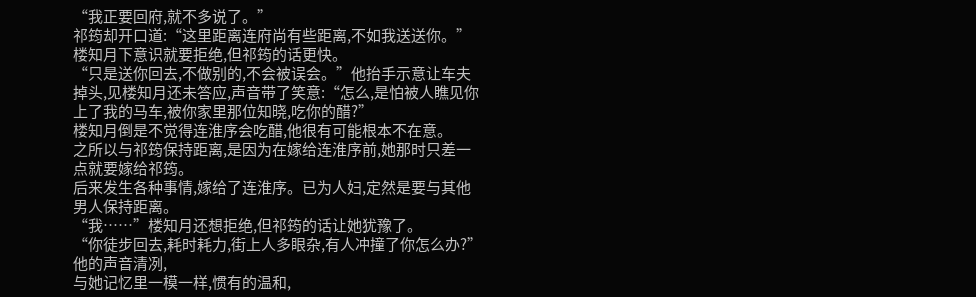“我正要回府,就不多说了。”
祁筠却开口道:“这里距离连府尚有些距离,不如我送送你。”
楼知月下意识就要拒绝,但祁筠的话更快。
“只是送你回去,不做别的,不会被误会。”他抬手示意让车夫掉头,见楼知月还未答应,声音带了笑意:“怎么,是怕被人瞧见你上了我的马车,被你家里那位知晓,吃你的醋?”
楼知月倒是不觉得连淮序会吃醋,他很有可能根本不在意。
之所以与祁筠保持距离,是因为在嫁给连淮序前,她那时只差一点就要嫁给祁筠。
后来发生各种事情,嫁给了连淮序。已为人妇,定然是要与其他男人保持距离。
“我……”楼知月还想拒绝,但祁筠的话让她犹豫了。
“你徒步回去,耗时耗力,街上人多眼杂,有人冲撞了你怎么办?”他的声音清冽,
与她记忆里一模一样,惯有的温和,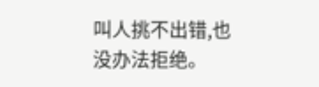叫人挑不出错,也没办法拒绝。